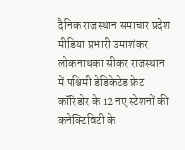दैनिक राजस्थान समाचार प्रदेश मीडिया प्रभारी उमाशंकर लोकनाथका सीकर राजस्थान में पश्चिमी डेडिकेटेड फ्रेट कॉरिडोर के 12 नए स्टेशनों की कनेक्टिविटी के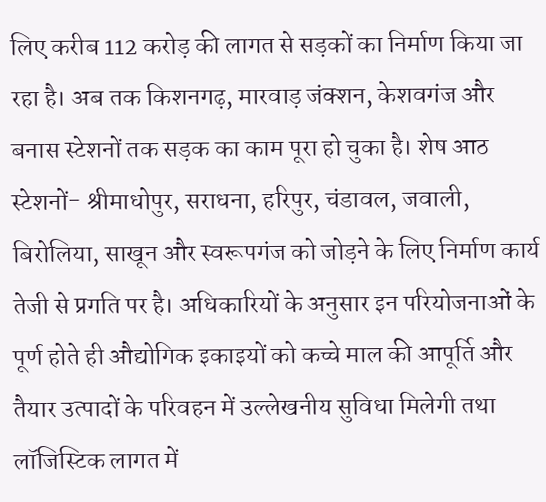लिए करीब 112 करोड़ की लागत से सड़कों का निर्माण किया जा रहा है। अब तक किशनगढ़, मारवाड़ जंक्शन, केशवगंज और बनास स्टेशनों तक सड़क का काम पूरा हो चुका है। शेष आठ स्टेशनों- श्रीमाधोपुर, सराधना, हरिपुर, चंडावल, जवाली, बिरोलिया, साखून और स्वरूपगंज को जोड़ने के लिए निर्माण कार्य तेजी से प्रगति पर है। अधिकारियों के अनुसार इन परियोजनाओं के पूर्ण होते ही औद्योगिक इकाइयों को कच्चे माल की आपूर्ति और तैयार उत्पादों के परिवहन में उल्लेखनीय सुविधा मिलेगी तथा लॉजिस्टिक लागत में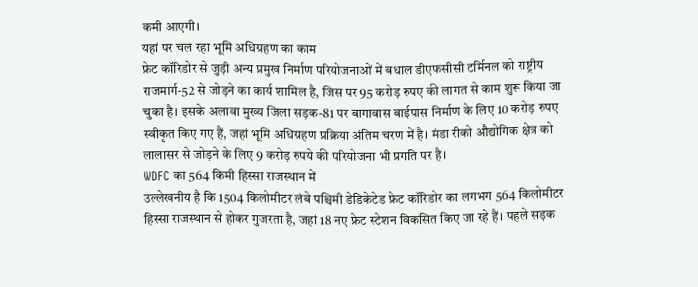कमी आएगी।
यहां पर चल रहा भूमि अधिग्रहण का काम
फ्रेट कॉरिडोर से जुड़ी अन्य प्रमुख निर्माण परियोजनाओं में बधाल डीएफसीसी टर्मिनल को राष्ट्रीय राजमार्ग-52 से जोड़ने का कार्य शामिल है, जिस पर 95 करोड़ रुपए की लागत से काम शुरू किया जा चुका है। इसके अलावा मुख्य जिला सड़क-81 पर बागावास बाईपास निर्माण के लिए 10 करोड़ रुपए स्वीकृत किए गए हैं, जहां भूमि अधिग्रहण प्रक्रिया अंतिम चरण में है। मंडा रीको औद्योगिक क्षेत्र को लालासर से जोड़ने के लिए 9 करोड़ रुपये की परियोजना भी प्रगति पर है।
WDFC का 564 किमी हिस्सा राजस्थान में
उल्लेखनीय है कि 1504 किलोमीटर लंबे पश्चिमी डेडिकेटेड फ्रेट कॉरिडोर का लगभग 564 किलोमीटर हिस्सा राजस्थान से होकर गुजरता है, जहां 18 नए फ्रेट स्टेशन विकसित किए जा रहे हैं। पहले सड़क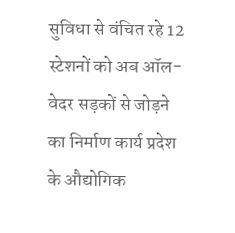सुविधा से वंचित रहे 12 स्टेशनों को अब ऑल-वेदर सड़कों से जोड़ने का निर्माण कार्य प्रदेश के औद्योगिक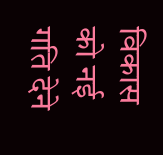विकास को नई गति देने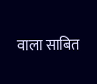वाला साबित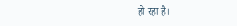हो रहा है।